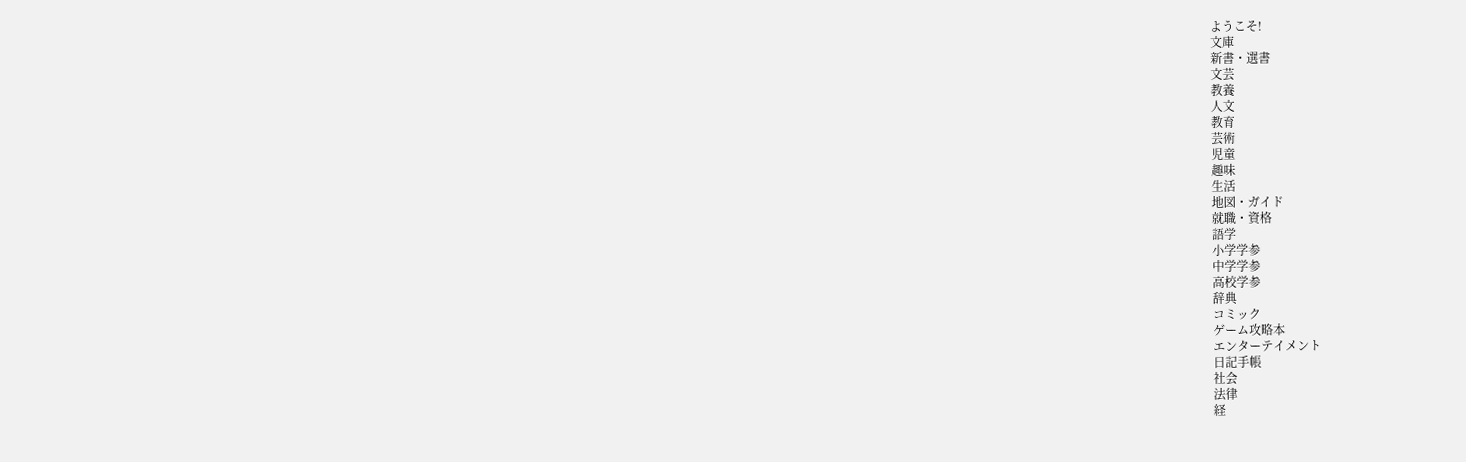ようこそ!
文庫
新書・選書
文芸
教養
人文
教育
芸術
児童
趣味
生活
地図・ガイド
就職・資格
語学
小学学参
中学学参
高校学参
辞典
コミック
ゲーム攻略本
エンターテイメント
日記手帳
社会
法律
経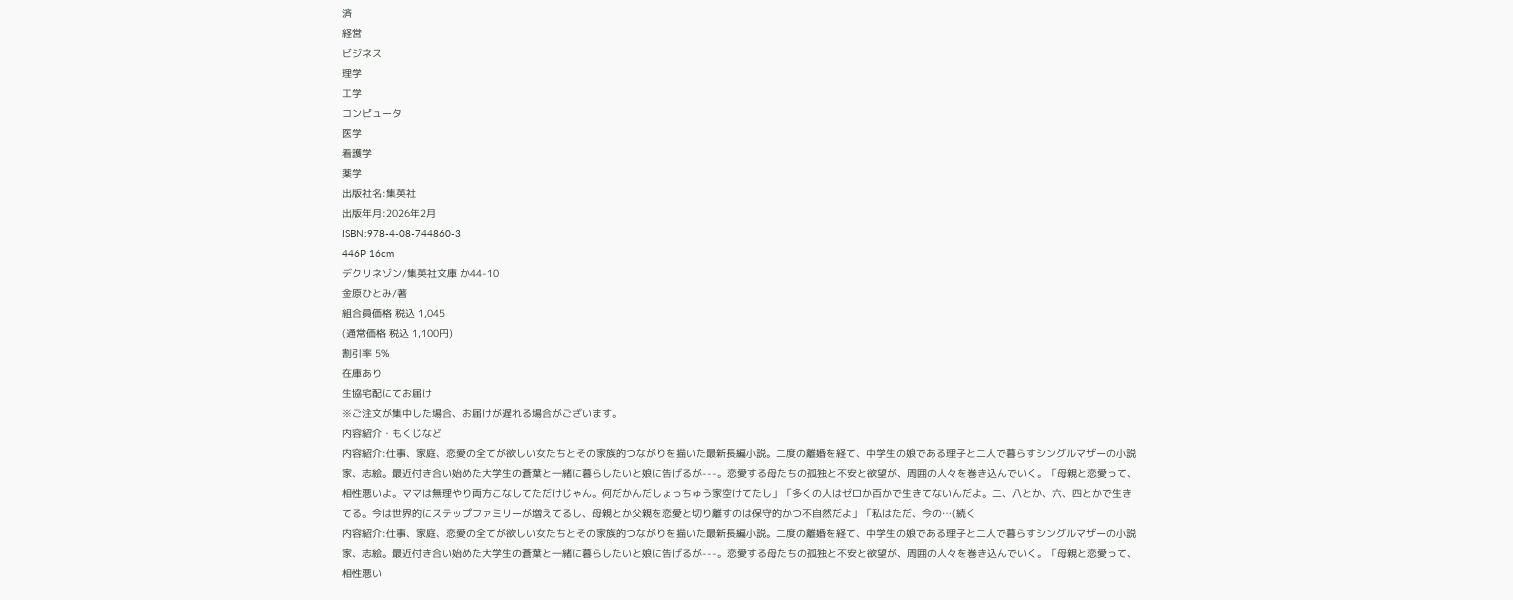済
経営
ビジネス
理学
工学
コンピュータ
医学
看護学
薬学
出版社名:集英社
出版年月:2026年2月
ISBN:978-4-08-744860-3
446P 16cm
デクリネゾン/集英社文庫 か44-10
金原ひとみ/著
組合員価格 税込 1,045
(通常価格 税込 1,100円)
割引率 5%
在庫あり
生協宅配にてお届け
※ご注文が集中した場合、お届けが遅れる場合がございます。
内容紹介・もくじなど
内容紹介:仕事、家庭、恋愛の全てが欲しい女たちとその家族的つながりを描いた最新長編小説。二度の離婚を経て、中学生の娘である理子と二人で暮らすシングルマザーの小説家、志絵。最近付き合い始めた大学生の蒼葉と一緒に暮らしたいと娘に告げるが---。恋愛する母たちの孤独と不安と欲望が、周囲の人々を巻き込んでいく。「母親と恋愛って、相性悪いよ。ママは無理やり両方こなしてただけじゃん。何だかんだしょっちゅう家空けてたし」「多くの人はゼロか百かで生きてないんだよ。二、八とか、六、四とかで生きてる。今は世界的にステップファミリーが増えてるし、母親とか父親を恋愛と切り離すのは保守的かつ不自然だよ」「私はただ、今の…(続く
内容紹介:仕事、家庭、恋愛の全てが欲しい女たちとその家族的つながりを描いた最新長編小説。二度の離婚を経て、中学生の娘である理子と二人で暮らすシングルマザーの小説家、志絵。最近付き合い始めた大学生の蒼葉と一緒に暮らしたいと娘に告げるが---。恋愛する母たちの孤独と不安と欲望が、周囲の人々を巻き込んでいく。「母親と恋愛って、相性悪い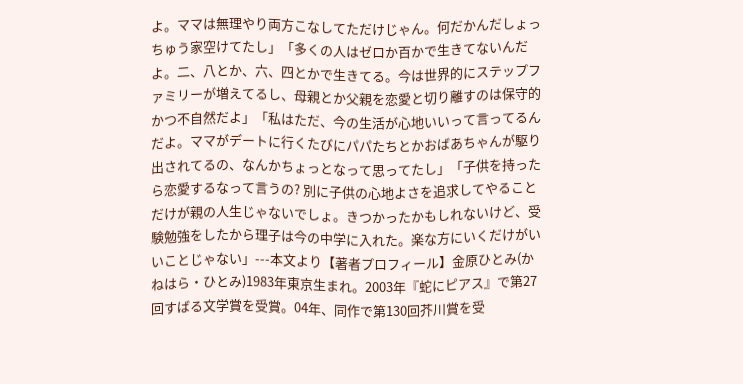よ。ママは無理やり両方こなしてただけじゃん。何だかんだしょっちゅう家空けてたし」「多くの人はゼロか百かで生きてないんだよ。二、八とか、六、四とかで生きてる。今は世界的にステップファミリーが増えてるし、母親とか父親を恋愛と切り離すのは保守的かつ不自然だよ」「私はただ、今の生活が心地いいって言ってるんだよ。ママがデートに行くたびにパパたちとかおばあちゃんが駆り出されてるの、なんかちょっとなって思ってたし」「子供を持ったら恋愛するなって言うの? 別に子供の心地よさを追求してやることだけが親の人生じゃないでしょ。きつかったかもしれないけど、受験勉強をしたから理子は今の中学に入れた。楽な方にいくだけがいいことじゃない」---本文より【著者プロフィール】金原ひとみ(かねはら・ひとみ)1983年東京生まれ。2003年『蛇にピアス』で第27回すばる文学賞を受賞。04年、同作で第130回芥川賞を受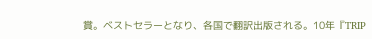賞。ベストセラーとなり、各国で翻訳出版される。10年『TRIP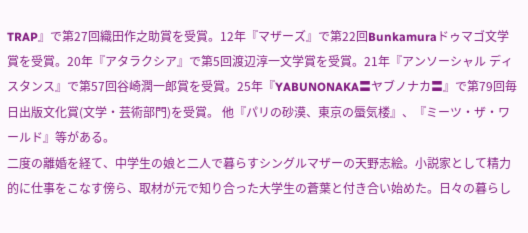TRAP』で第27回織田作之助賞を受賞。12年『マザーズ』で第22回Bunkamuraドゥマゴ文学賞を受賞。20年『アタラクシア』で第5回渡辺淳一文学賞を受賞。21年『アンソーシャル ディスタンス』で第57回谷崎潤一郎賞を受賞。25年『YABUNONAKA〓ヤブノナカ〓』で第79回毎日出版文化賞(文学・芸術部門)を受賞。 他『パリの砂漠、東京の蜃気楼』、『ミーツ・ザ・ワールド』等がある。
二度の離婚を経て、中学生の娘と二人で暮らすシングルマザーの天野志絵。小説家として精力的に仕事をこなす傍ら、取材が元で知り合った大学生の蒼葉と付き合い始めた。日々の暮らし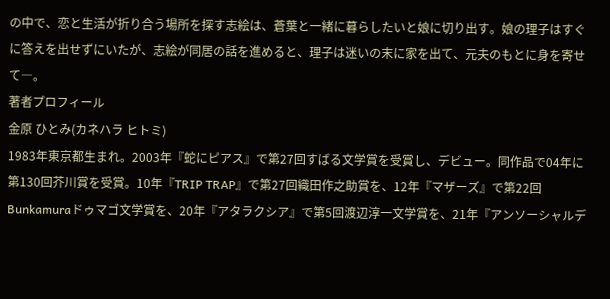の中で、恋と生活が折り合う場所を探す志絵は、蒼葉と一緒に暮らしたいと娘に切り出す。娘の理子はすぐに答えを出せずにいたが、志絵が同居の話を進めると、理子は迷いの末に家を出て、元夫のもとに身を寄せて―。
著者プロフィール
金原 ひとみ(カネハラ ヒトミ)
1983年東京都生まれ。2003年『蛇にピアス』で第27回すばる文学賞を受賞し、デビュー。同作品で04年に第130回芥川賞を受賞。10年『TRIP TRAP』で第27回織田作之助賞を、12年『マザーズ』で第22回Bunkamuraドゥマゴ文学賞を、20年『アタラクシア』で第5回渡辺淳一文学賞を、21年『アンソーシャルデ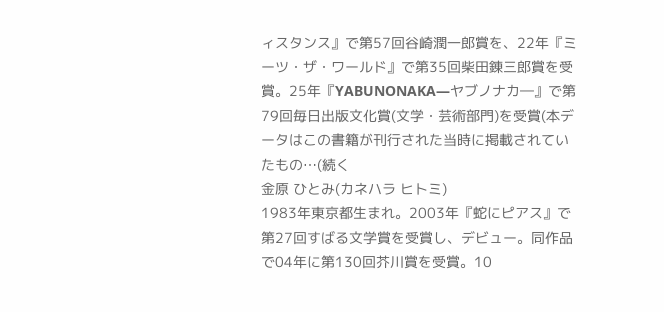ィスタンス』で第57回谷崎潤一郎賞を、22年『ミーツ・ザ・ワールド』で第35回柴田錬三郎賞を受賞。25年『YABUNONAKA―ヤブノナカ―』で第79回毎日出版文化賞(文学・芸術部門)を受賞(本データはこの書籍が刊行された当時に掲載されていたもの…(続く
金原 ひとみ(カネハラ ヒトミ)
1983年東京都生まれ。2003年『蛇にピアス』で第27回すばる文学賞を受賞し、デビュー。同作品で04年に第130回芥川賞を受賞。10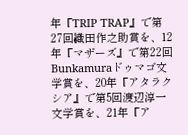年『TRIP TRAP』で第27回織田作之助賞を、12年『マザーズ』で第22回Bunkamuraドゥマゴ文学賞を、20年『アタラクシア』で第5回渡辺淳一文学賞を、21年『ア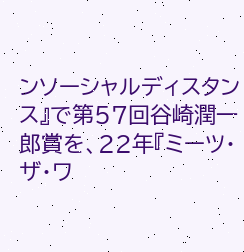ンソーシャルディスタンス』で第57回谷崎潤一郎賞を、22年『ミーツ・ザ・ワ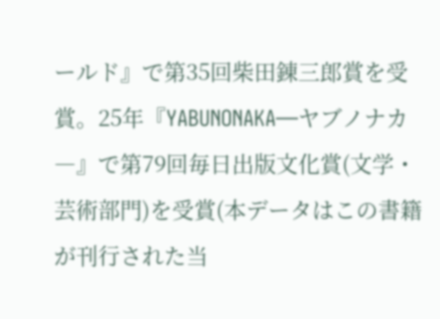ールド』で第35回柴田錬三郎賞を受賞。25年『YABUNONAKA―ヤブノナカ―』で第79回毎日出版文化賞(文学・芸術部門)を受賞(本データはこの書籍が刊行された当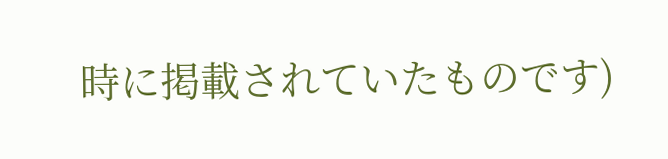時に掲載されていたものです)